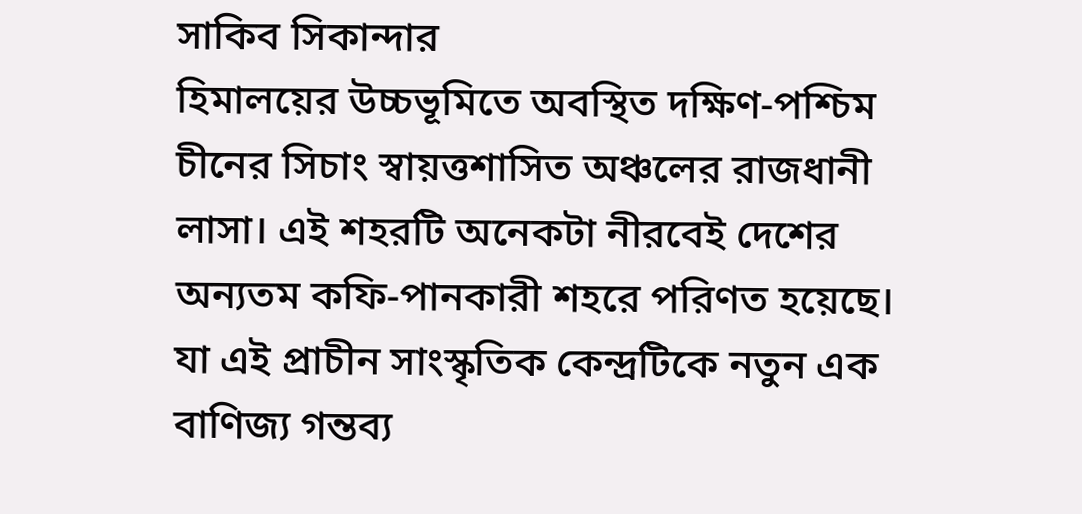সাকিব সিকান্দার
হিমালয়ের উচ্চভূমিতে অবস্থিত দক্ষিণ-পশ্চিম চীনের সিচাং স্বায়ত্তশাসিত অঞ্চলের রাজধানী লাসা। এই শহরটি অনেকটা নীরবেই দেশের অন্যতম কফি-পানকারী শহরে পরিণত হয়েছে। যা এই প্রাচীন সাংস্কৃতিক কেন্দ্রটিকে নতুন এক বাণিজ্য গন্তব্য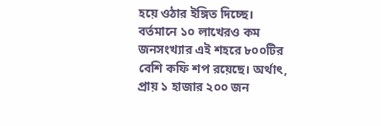হয়ে ওঠার ইঙ্গিত দিচ্ছে।
বর্তমানে ১০ লাখেরও কম জনসংখ্যার এই শহরে ৮০০টির বেশি কফি শপ রয়েছে। অর্থাৎ, প্রায় ১ হাজার ২০০ জন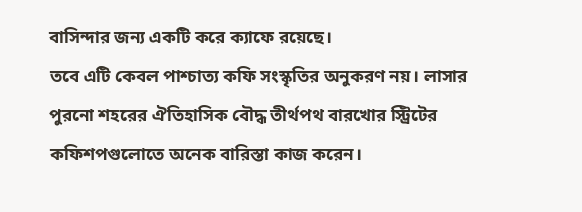বাসিন্দার জন্য একটি করে ক্যাফে রয়েছে।
তবে এটি কেবল পাশ্চাত্য কফি সংস্কৃতির অনুকরণ নয়। লাসার পুরনো শহরের ঐতিহাসিক বৌদ্ধ তীর্থপথ বারখোর স্ট্রিটের কফিশপগুলোতে অনেক বারিস্তা কাজ করেন।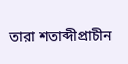তারা শতাব্দীপ্রাচীন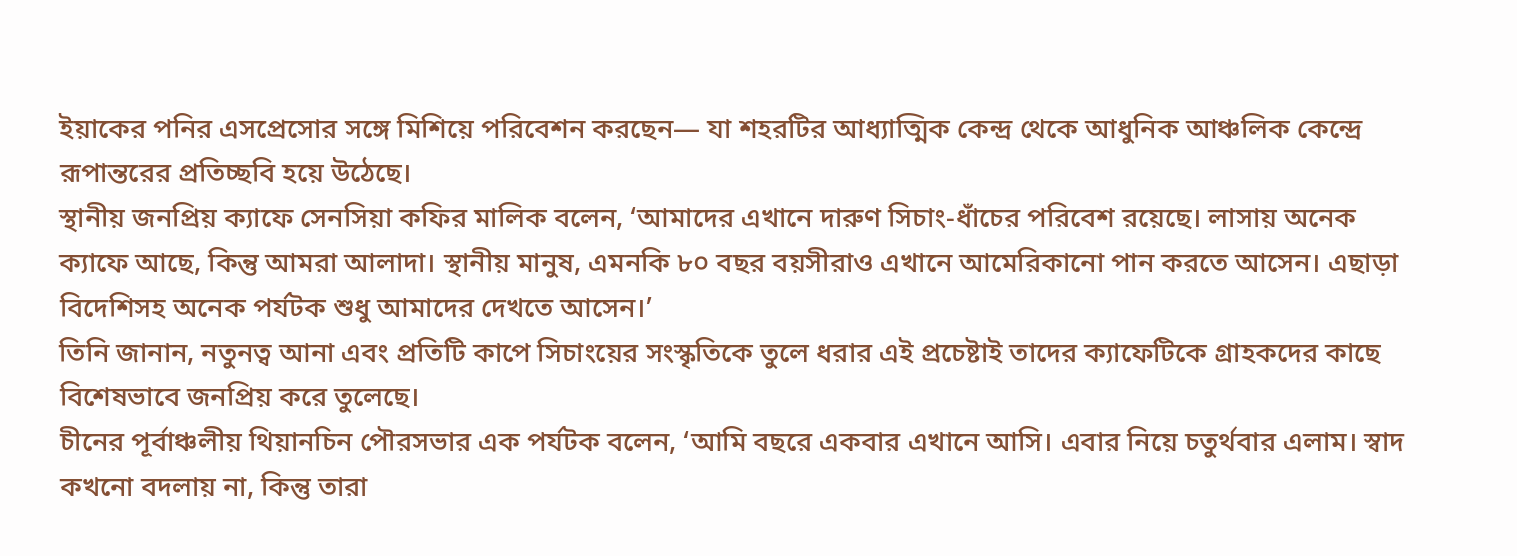ইয়াকের পনির এসপ্রেসোর সঙ্গে মিশিয়ে পরিবেশন করছেন— যা শহরটির আধ্যাত্মিক কেন্দ্র থেকে আধুনিক আঞ্চলিক কেন্দ্রে রূপান্তরের প্রতিচ্ছবি হয়ে উঠেছে।
স্থানীয় জনপ্রিয় ক্যাফে সেনসিয়া কফির মালিক বলেন, ‘আমাদের এখানে দারুণ সিচাং-ধাঁচের পরিবেশ রয়েছে। লাসায় অনেক ক্যাফে আছে, কিন্তু আমরা আলাদা। স্থানীয় মানুষ, এমনকি ৮০ বছর বয়সীরাও এখানে আমেরিকানো পান করতে আসেন। এছাড়া বিদেশিসহ অনেক পর্যটক শুধু আমাদের দেখতে আসেন।’
তিনি জানান, নতুনত্ব আনা এবং প্রতিটি কাপে সিচাংয়ের সংস্কৃতিকে তুলে ধরার এই প্রচেষ্টাই তাদের ক্যাফেটিকে গ্রাহকদের কাছে বিশেষভাবে জনপ্রিয় করে তুলেছে।
চীনের পূর্বাঞ্চলীয় থিয়ানচিন পৌরসভার এক পর্যটক বলেন, ‘আমি বছরে একবার এখানে আসি। এবার নিয়ে চতুর্থবার এলাম। স্বাদ কখনো বদলায় না, কিন্তু তারা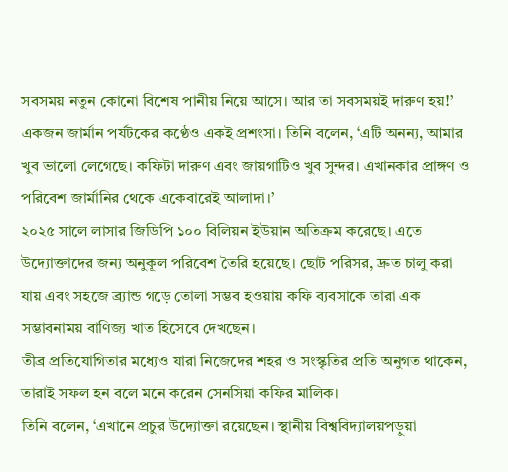সবসময় নতুন কোনো বিশেষ পানীয় নিয়ে আসে। আর তা সবসময়ই দারুণ হয়!’
একজন জার্মান পর্যটকের কণ্ঠেও একই প্রশংসা। তিনি বলেন, ‘এটি অনন্য, আমার খুব ভালো লেগেছে। কফিটা দারুণ এবং জায়গাটিও খুব সুন্দর। এখানকার প্রাঙ্গণ ও পরিবেশ জার্মানির থেকে একেবারেই আলাদা।’
২০২৫ সালে লাসার জিডিপি ১০০ বিলিয়ন ইউয়ান অতিক্রম করেছে। এতে উদ্যোক্তাদের জন্য অনুকূল পরিবেশ তৈরি হয়েছে। ছোট পরিসর, দ্রুত চালু করা যায় এবং সহজে ব্র্যান্ড গড়ে তোলা সম্ভব হওয়ায় কফি ব্যবসাকে তারা এক সম্ভাবনাময় বাণিজ্য খাত হিসেবে দেখছেন।
তীব্র প্রতিযোগিতার মধ্যেও যারা নিজেদের শহর ও সংস্কৃতির প্রতি অনুগত থাকেন, তারাই সফল হন বলে মনে করেন সেনসিয়া কফির মালিক।
তিনি বলেন, ‘এখানে প্রচুর উদ্যোক্তা রয়েছেন। স্থানীয় বিশ্ববিদ্যালয়পড়ুয়া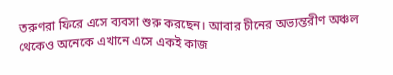তরুণরা ফিরে এসে ব্যবসা শুরু করছেন। আবার চীনের অভ্যন্তরীণ অঞ্চল থেকেও অনেকে এখানে এসে একই কাজ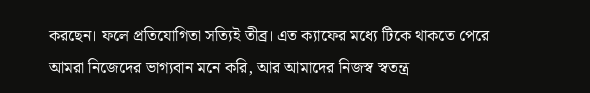করছেন। ফলে প্রতিযোগিতা সত্যিই তীব্র। এত ক্যাফের মধ্যে টিকে থাকতে পেরে আমরা নিজেদের ভাগ্যবান মনে করি, আর আমাদের নিজস্ব স্বতন্ত্র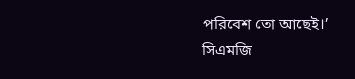পরিবেশ তো আছেই।’
সিএমজি